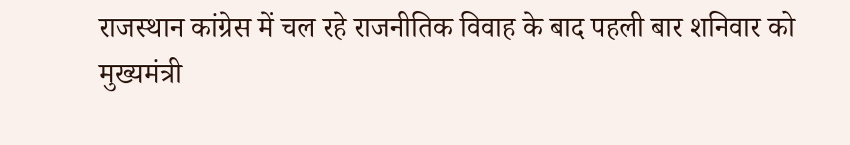राजस्थान कांग्रेस में चल रहे राजनीतिक विवाह के बाद पहली बार शनिवार को मुख्यमंत्री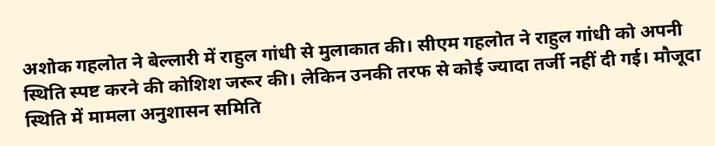अशोक गहलोत ने बेल्लारी में राहुल गांधी से मुलाकात की। सीएम गहलोत ने राहुल गांधी को अपनी स्थिति स्पष्ट करने की कोशिश जरूर की। लेकिन उनकी तरफ से कोई ज्यादा तर्जी नहीं दी गई। मौजूदा स्थिति में मामला अनुशासन समिति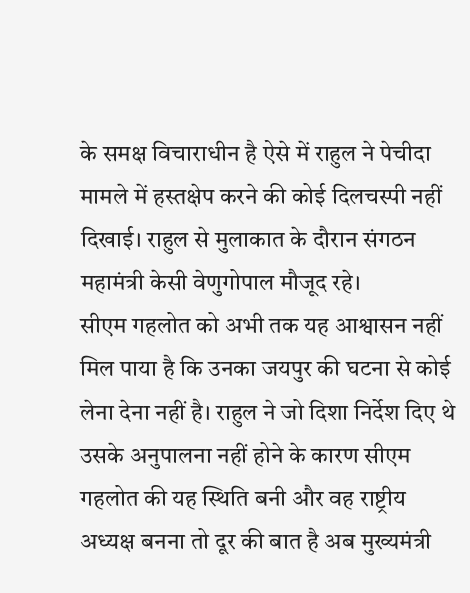के समक्ष विचाराधीन है ऐसे में राहुल ने पेचीदा मामले में हस्तक्षेप करने की कोई दिलचस्पी नहीं दिखाई। राहुल से मुलाकात के दौरान संगठन महामंत्री केसी वेणुगोपाल मौजूद रहे।
सीएम गहलोत को अभी तक यह आश्वासन नहीं मिल पाया है कि उनका जयपुर की घटना से कोई लेना देना नहीं है। राहुल ने जो दिशा निर्देश दिए थे उसके अनुपालना नहीं होने के कारण सीएम गहलोत की यह स्थिति बनी और वह राष्ट्रीय अध्यक्ष बनना तो दूर की बात है अब मुख्यमंत्री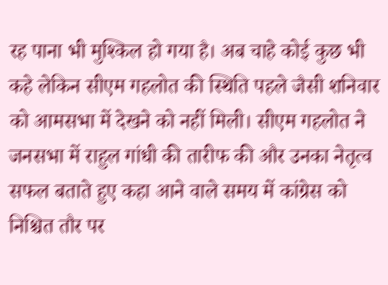रह पाना भी मुश्किल हो गया है। अब चाहे कोई कुछ भी कहे लेकिन सीएम गहलोत की स्थिति पहले जैसी शनिवार को आमसभा में देखने को नहीं मिली। सीएम गहलोत ने जनसभा में राहुल गांधी की तारीफ की और उनका नेतृत्व सफल बताते हुए कहा आने वाले समय में कांग्रेस को निश्चित तौर पर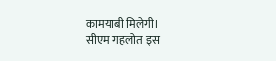कामयाबी मिलेगी।
सीएम गहलोत इस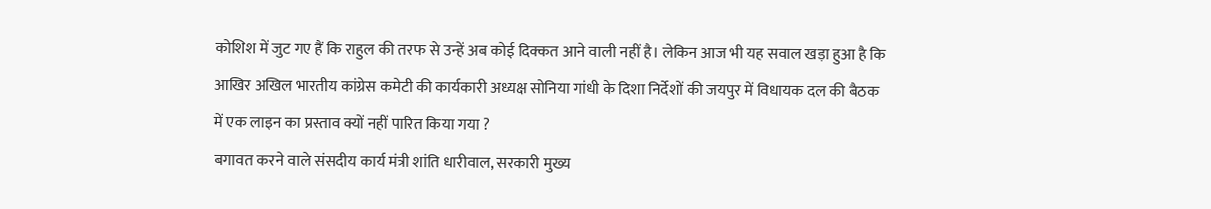कोशिश में जुट गए हैं कि राहुल की तरफ से उन्हें अब कोई दिक्कत आने वाली नहीं है। लेकिन आज भी यह सवाल खड़ा हुआ है कि आखिर अखिल भारतीय कांग्रेस कमेटी की कार्यकारी अध्यक्ष सोनिया गांधी के दिशा निर्देशों की जयपुर में विधायक दल की बैठक में एक लाइन का प्रस्ताव क्यों नहीं पारित किया गया ?
बगावत करने वाले संसदीय कार्य मंत्री शांति धारीवाल, सरकारी मुख्य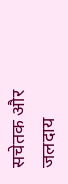सचेतक और जलदाय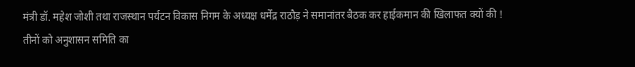मंत्री डॉ. महेश जोशी तथा राजस्थान पर्यटन विकास निगम के अध्यक्ष धर्मेंद्र राठौड़ ने समानांतर बैठक कर हाईकमान की खिलाफत क्यों की ! तीनों को अनुशासन समिति का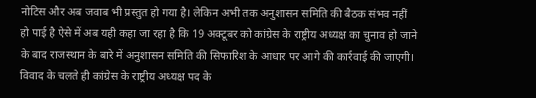नोटिस और अब जवाब भी प्रस्तुत हो गया है। लेकिन अभी तक अनुशासन समिति की बैठक संभव नहीं हो पाई है ऐसे में अब यही कहा जा रहा है कि 19 अक्टूबर को कांग्रेस के राष्ट्रीय अध्यक्ष का चुनाव हो जाने के बाद राजस्थान के बारे में अनुशासन समिति की सिफारिश के आधार पर आगे की कार्रवाई की जाएगी।
विवाद के चलते ही कांग्रेस के राष्ट्रीय अध्यक्ष पद के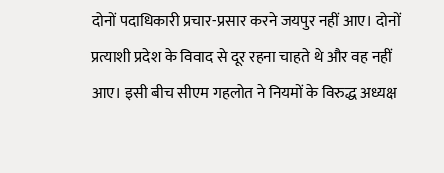दोनों पदाधिकारी प्रचार-प्रसार करने जयपुर नहीं आए। दोनों प्रत्याशी प्रदेश के विवाद से दूर रहना चाहते थे और वह नहीं आए। इसी बीच सीएम गहलोत ने नियमों के विरुद्ध अध्यक्ष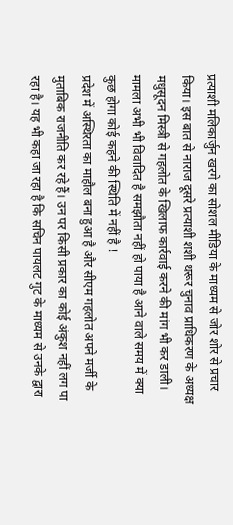प्रत्याशी मलिकार्जुन खरगे का सोशल मीडिया के माध्यम से जोर शोर से प्रचार किया। इस बात से नाराज दूसरे प्रत्याशी शशी थरूर चुनाव प्राधिकरण के अध्यक्ष मधुसूदन मिस्त्री से गहलोत के खिलाफ कार्रवाई करने की मांग भी कर डाली। मामला अभी भी विवादित है समझौता नहीं हो पाया है आने वाले समय में क्या कुछ होगा कोई कहने की स्थिति में नहीं है !
प्रदेश में अस्थिरता का माहौल बना हुआ है और सीएम गहलोत अपने मर्जी के मुताबिक राजनीति कर रहे हैं। उन पर किसी प्रकार का कोई अंकुश नहीं लग पा रहा है। यह भी कहा जा रहा है कि सचिन पायलट गुट के माध्यम से उनके द्वारा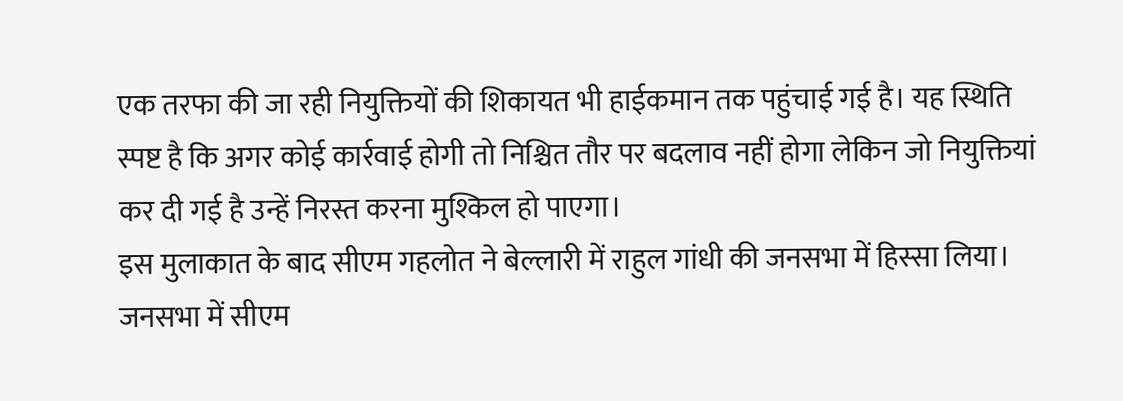एक तरफा की जा रही नियुक्तियों की शिकायत भी हाईकमान तक पहुंचाई गई है। यह स्थिति स्पष्ट है कि अगर कोई कार्रवाई होगी तो निश्चित तौर पर बदलाव नहीं होगा लेकिन जो नियुक्तियां कर दी गई है उन्हें निरस्त करना मुश्किल हो पाएगा।
इस मुलाकात के बाद सीएम गहलोत ने बेल्लारी में राहुल गांधी की जनसभा में हिस्सा लिया। जनसभा में सीएम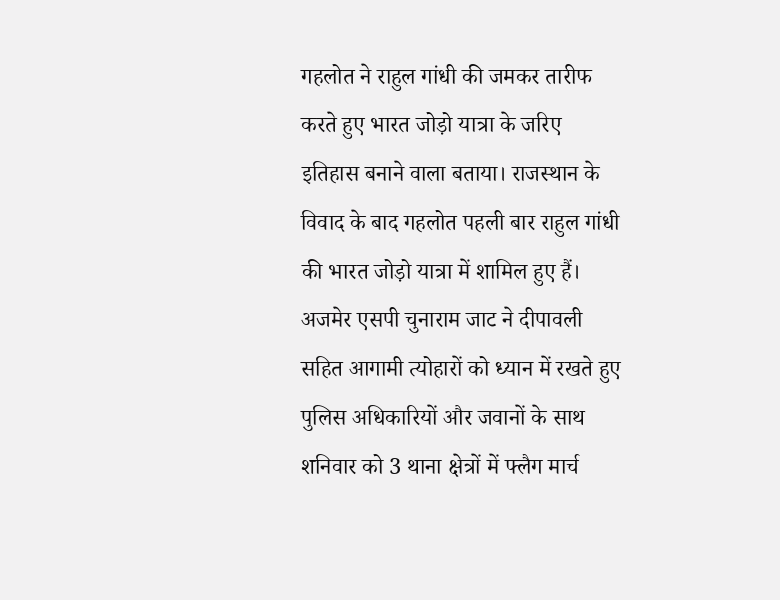गहलोत ने राहुल गांधी की जमकर तारीफ करते हुए भारत जोड़ो यात्रा के जरिए इतिहास बनाने वाला बताया। राजस्थान के विवाद के बाद गहलोत पहली बार राहुल गांधी की भारत जोड़ो यात्रा में शामिल हुए हैं।
अजमेर एसपी चुनाराम जाट ने दीपावली सहित आगामी त्योहारों को ध्यान में रखते हुए पुलिस अधिकारियों और जवानों के साथ शनिवार को 3 थाना क्षेत्रों में फ्लैग मार्च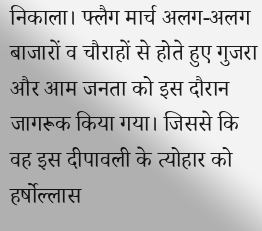निकाला। फ्लैग मार्च अलग-अलग बाजारों व चौराहों से होते हुए गुजरा और आम जनता को इस दौरान जागरूक किया गया। जिससे कि वह इस दीपावली के त्योहार को हर्षोल्लास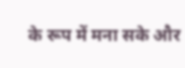के रूप में मना सके और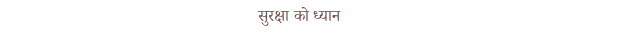सुरक्षा को ध्यान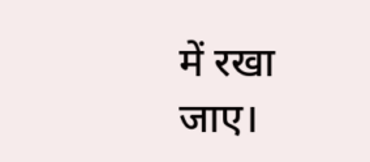में रखा जाए।